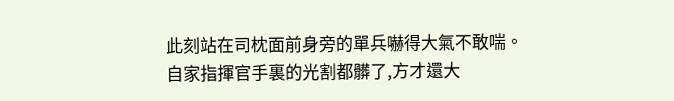此刻站在司枕面前身旁的單兵嚇得大氣不敢喘。
自家指揮官手裏的光割都髒了,方才還大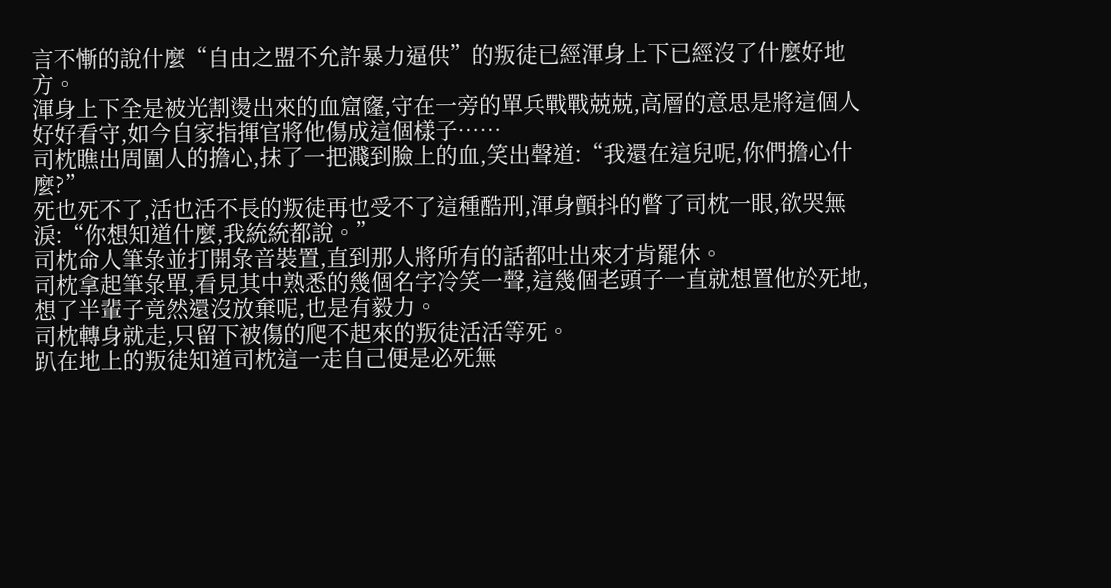言不慚的說什麼“自由之盟不允許暴力逼供”的叛徒已經渾身上下已經沒了什麼好地方。
渾身上下全是被光割燙出來的血窟窿,守在一旁的單兵戰戰兢兢,高層的意思是將這個人好好看守,如今自家指揮官將他傷成這個樣子……
司枕瞧出周圍人的擔心,抹了一把濺到臉上的血,笑出聲道:“我還在這兒呢,你們擔心什麼?”
死也死不了,活也活不長的叛徒再也受不了這種酷刑,渾身顫抖的瞥了司枕一眼,欲哭無淚:“你想知道什麼,我統統都說。”
司枕命人筆彔並打開彔音裝置,直到那人將所有的話都吐出來才肯罷休。
司枕拿起筆彔單,看見其中熟悉的幾個名字冷笑一聲,這幾個老頭子一直就想置他於死地,想了半輩子竟然還沒放棄呢,也是有毅力。
司枕轉身就走,只留下被傷的爬不起來的叛徒活活等死。
趴在地上的叛徒知道司枕這一走自己便是必死無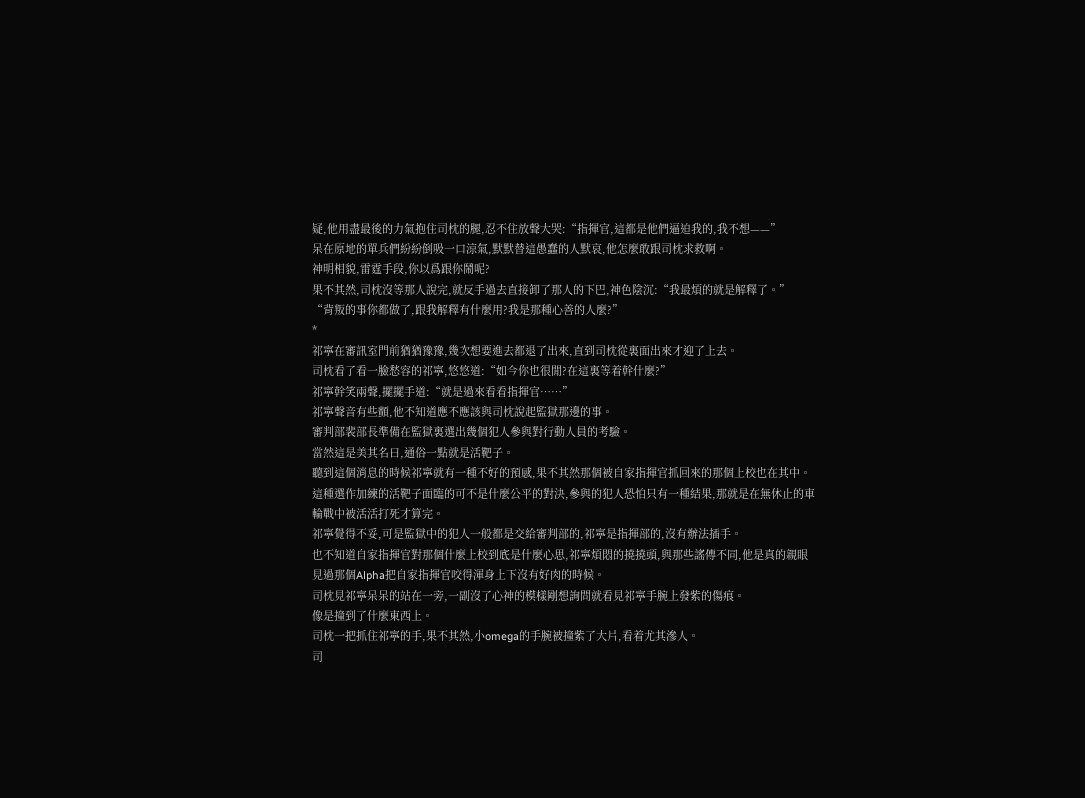疑,他用盡最後的力氣抱住司枕的腿,忍不住放聲大哭:“指揮官,這都是他們逼迫我的,我不想——”
呆在原地的單兵們紛紛倒吸一口涼氣,默默替這愚蠢的人默哀,他怎麼敢跟司枕求救啊。
神明相貌,雷霆手段,你以爲跟你鬧呢?
果不其然,司枕沒等那人說完,就反手過去直接卸了那人的下巴,神色陰沉:“我最煩的就是解釋了。”
“背叛的事你都做了,跟我解釋有什麼用?我是那種心善的人麼?”
*
祁寧在審訊室門前猶猶豫豫,幾次想要進去都退了出來,直到司枕從裏面出來才迎了上去。
司枕看了看一臉愁容的祁寧,悠悠道:“如今你也很閒?在這裏等着幹什麼?”
祁寧幹笑兩聲,擺擺手道:“就是過來看看指揮官……”
祁寧聲音有些顫,他不知道應不應該與司枕說起監獄那邊的事。
審判部裴部長準備在監獄裏選出幾個犯人參與對行動人員的考驗。
當然這是美其名曰,通俗一點就是活靶子。
聽到這個消息的時候祁寧就有一種不好的預感,果不其然那個被自家指揮官抓回來的那個上校也在其中。
這種選作加練的活靶子面臨的可不是什麼公平的對決,參與的犯人恐怕只有一種結果,那就是在無休止的車輪戰中被活活打死才算完。
祁寧覺得不妥,可是監獄中的犯人一般都是交給審判部的,祁寧是指揮部的,沒有辦法插手。
也不知道自家指揮官對那個什麼上校到底是什麼心思,祁寧煩悶的撓撓頭,與那些謠傳不同,他是真的親眼見過那個Alpha把自家指揮官咬得渾身上下沒有好肉的時候。
司枕見祁寧呆呆的站在一旁,一副沒了心神的模樣剛想詢問就看見祁寧手腕上發紫的傷痕。
像是撞到了什麼東西上。
司枕一把抓住祁寧的手,果不其然,小omega的手腕被撞紫了大片,看着尤其滲人。
司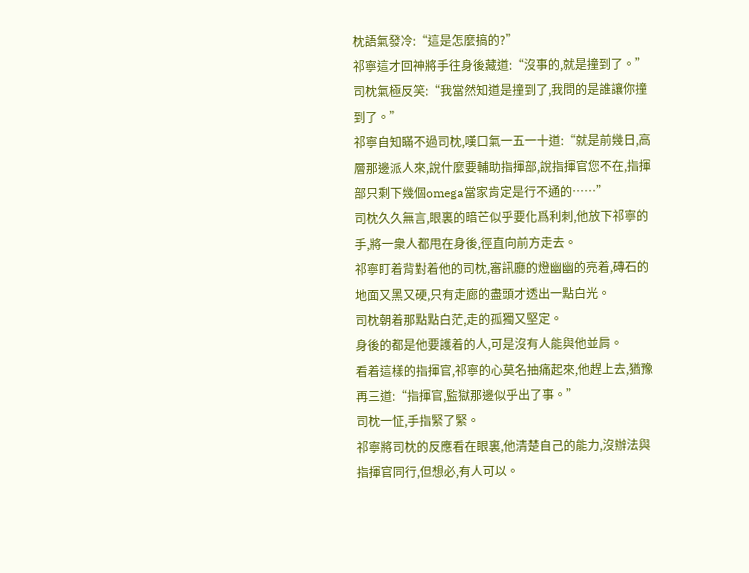枕語氣發冷:“這是怎麼搞的?”
祁寧這才回神將手往身後藏道:“沒事的,就是撞到了。”
司枕氣極反笑:“我當然知道是撞到了,我問的是誰讓你撞到了。”
祁寧自知瞞不過司枕,嘆口氣一五一十道:“就是前幾日,高層那邊派人來,說什麼要輔助指揮部,說指揮官您不在,指揮部只剩下幾個omega當家肯定是行不通的……”
司枕久久無言,眼裏的暗芒似乎要化爲利刺,他放下祁寧的手,將一衆人都甩在身後,徑直向前方走去。
祁寧盯着背對着他的司枕,審訊廳的燈幽幽的亮着,磚石的地面又黑又硬,只有走廊的盡頭才透出一點白光。
司枕朝着那點點白茫,走的孤獨又堅定。
身後的都是他要護着的人,可是沒有人能與他並肩。
看着這樣的指揮官,祁寧的心莫名抽痛起來,他趕上去,猶豫再三道:“指揮官,監獄那邊似乎出了事。”
司枕一怔,手指緊了緊。
祁寧將司枕的反應看在眼裏,他清楚自己的能力,沒辦法與指揮官同行,但想必,有人可以。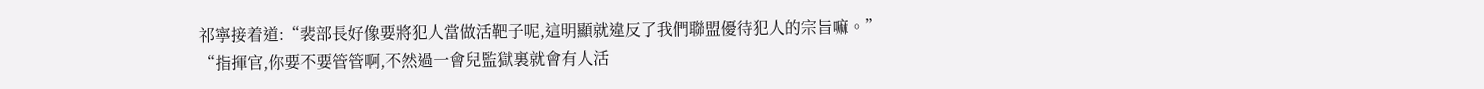祁寧接着道:“裴部長好像要將犯人當做活靶子呢,這明顯就違反了我們聯盟優待犯人的宗旨嘛。”
“指揮官,你要不要管管啊,不然過一會兒監獄裏就會有人活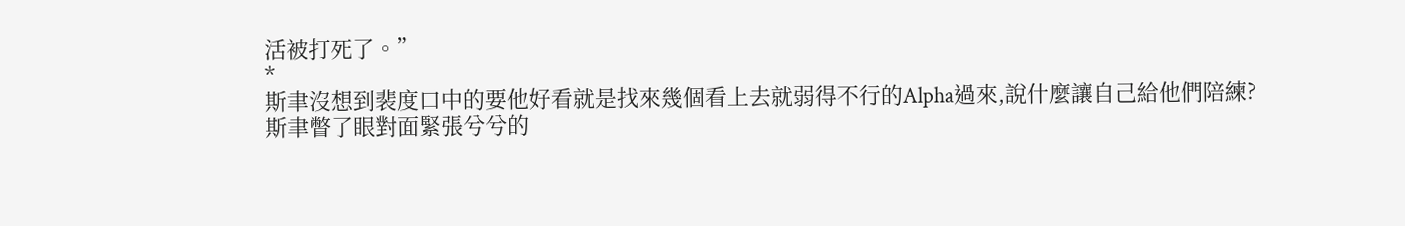活被打死了。”
*
斯聿沒想到裴度口中的要他好看就是找來幾個看上去就弱得不行的Alpha過來,說什麼讓自己給他們陪練?
斯聿瞥了眼對面緊張兮兮的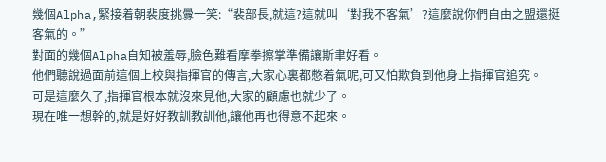幾個Alpha,緊接着朝裴度挑釁一笑:“裴部長,就這?這就叫‘對我不客氣’?這麼說你們自由之盟還挺客氣的。”
對面的幾個Alpha自知被羞辱,臉色難看摩拳擦掌準備讓斯聿好看。
他們聽說過面前這個上校與指揮官的傳言,大家心裏都憋着氣呢,可又怕欺負到他身上指揮官追究。
可是這麼久了,指揮官根本就沒來見他,大家的顧慮也就少了。
現在唯一想幹的,就是好好教訓教訓他,讓他再也得意不起來。